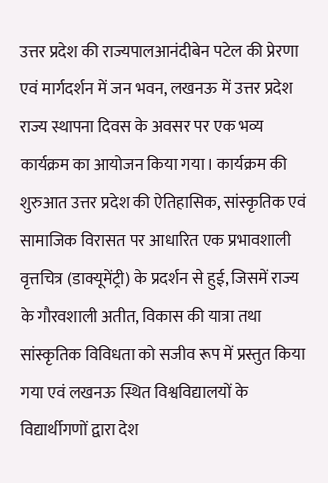उत्तर प्रदेश की राज्यपालआनंदीबेन पटेल की प्रेरणा एवं मार्गदर्शन में जन भवन, लखनऊ में उत्तर प्रदेश राज्य स्थापना दिवस के अवसर पर एक भव्य कार्यक्रम का आयोजन किया गया। कार्यक्रम की शुरुआत उत्तर प्रदेश की ऐतिहासिक, सांस्कृतिक एवं सामाजिक विरासत पर आधारित एक प्रभावशाली वृत्तचित्र (डाक्यूमेंट्री) के प्रदर्शन से हुई, जिसमें राज्य के गौरवशाली अतीत, विकास की यात्रा तथा सांस्कृतिक विविधता को सजीव रूप में प्रस्तुत किया गया एवं लखनऊ स्थित विश्वविद्यालयों के विद्यार्थीगणों द्वारा देश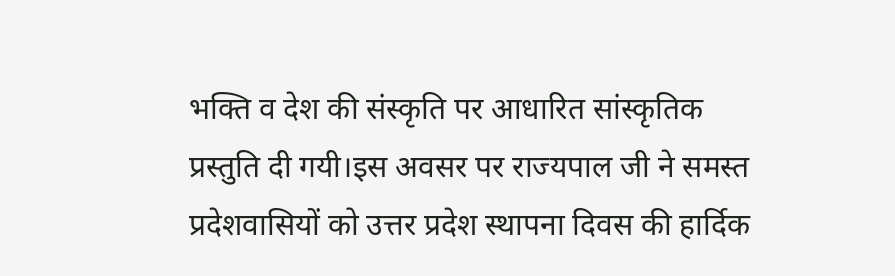भक्ति व देश की संस्कृति पर आधारित सांस्कृतिक प्रस्तुति दी गयी।इस अवसर पर राज्यपाल जी ने समस्त प्रदेशवासियों को उत्तर प्रदेश स्थापना दिवस की हार्दिक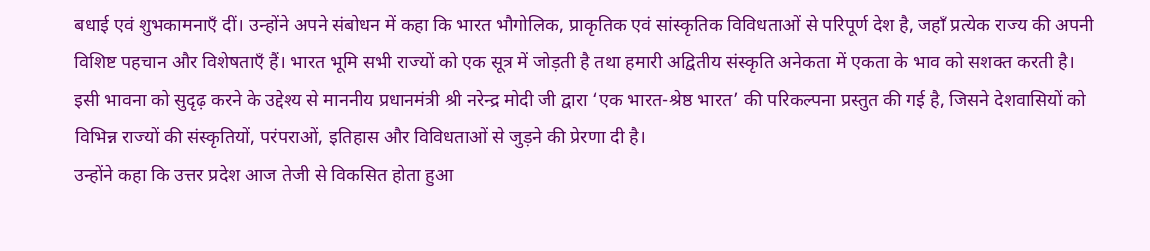बधाई एवं शुभकामनाएँ दीं। उन्होंने अपने संबोधन में कहा कि भारत भौगोलिक, प्राकृतिक एवं सांस्कृतिक विविधताओं से परिपूर्ण देश है, जहाँ प्रत्येक राज्य की अपनी विशिष्ट पहचान और विशेषताएँ हैं। भारत भूमि सभी राज्यों को एक सूत्र में जोड़ती है तथा हमारी अद्वितीय संस्कृति अनेकता में एकता के भाव को सशक्त करती है। इसी भावना को सुदृढ़ करने के उद्देश्य से माननीय प्रधानमंत्री श्री नरेन्द्र मोदी जी द्वारा ‘एक भारत-श्रेष्ठ भारत’ की परिकल्पना प्रस्तुत की गई है, जिसने देशवासियों को विभिन्न राज्यों की संस्कृतियों, परंपराओं, इतिहास और विविधताओं से जुड़ने की प्रेरणा दी है।
उन्होंने कहा कि उत्तर प्रदेश आज तेजी से विकसित होता हुआ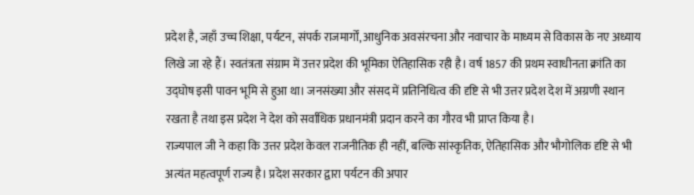प्रदेश है, जहाँ उच्च शिक्षा, पर्यटन, संपर्क राजमार्गों, आधुनिक अवसंरचना और नवाचार के माध्यम से विकास के नए अध्याय लिखे जा रहे हैं। स्वतंत्रता संग्राम में उत्तर प्रदेश की भूमिका ऐतिहासिक रही है। वर्ष 1857 की प्रथम स्वाधीनता क्रांति का उद्घोष इसी पावन भूमि से हुआ था। जनसंख्या और संसद में प्रतिनिधित्व की दृष्टि से भी उत्तर प्रदेश देश में अग्रणी स्थान रखता है तथा इस प्रदेश ने देश को सर्वाधिक प्रधानमंत्री प्रदान करने का गौरव भी प्राप्त किया है।
राज्यपाल जी ने कहा कि उत्तर प्रदेश केवल राजनीतिक ही नहीं, बल्कि सांस्कृतिक, ऐतिहासिक और भौगोलिक दृष्टि से भी अत्यंत महत्वपूर्ण राज्य है। प्रदेश सरकार द्वारा पर्यटन की अपार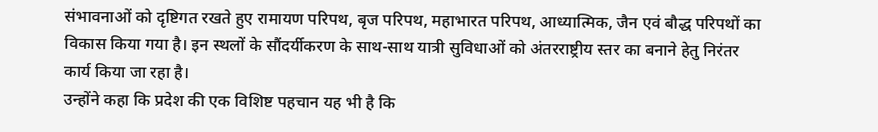संभावनाओं को दृष्टिगत रखते हुए रामायण परिपथ, बृज परिपथ, महाभारत परिपथ, आध्यात्मिक, जैन एवं बौद्ध परिपथों का विकास किया गया है। इन स्थलों के सौंदर्यीकरण के साथ-साथ यात्री सुविधाओं को अंतरराष्ट्रीय स्तर का बनाने हेतु निरंतर कार्य किया जा रहा है।
उन्होंने कहा कि प्रदेश की एक विशिष्ट पहचान यह भी है कि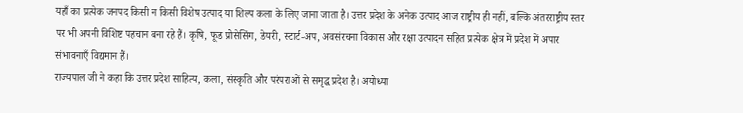यहाँ का प्रत्येक जनपद किसी न किसी विशेष उत्पाद या शिल्प कला के लिए जाना जाता है। उत्तर प्रदेश के अनेक उत्पाद आज राष्ट्रीय ही नहीं, बल्कि अंतरराष्ट्रीय स्तर पर भी अपनी विशिष्ट पहचान बना रहे हैं। कृषि, फूड प्रोसेसिंग, डेयरी, स्टार्ट-अप, अवसंरचना विकास और रक्षा उत्पादन सहित प्रत्येक क्षेत्र में प्रदेश में अपार संभावनाएँ विद्यमान हैं।
राज्यपाल जी ने कहा कि उत्तर प्रदेश साहित्य, कला, संस्कृति और परंपराओं से समृद्ध प्रदेश है। अयोध्या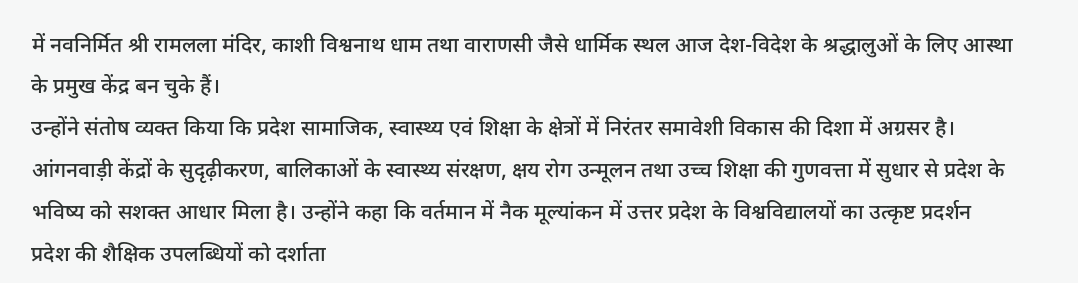में नवनिर्मित श्री रामलला मंदिर, काशी विश्वनाथ धाम तथा वाराणसी जैसे धार्मिक स्थल आज देश-विदेश के श्रद्धालुओं के लिए आस्था के प्रमुख केंद्र बन चुके हैं।
उन्होंने संतोष व्यक्त किया कि प्रदेश सामाजिक, स्वास्थ्य एवं शिक्षा के क्षेत्रों में निरंतर समावेशी विकास की दिशा में अग्रसर है। आंगनवाड़ी केंद्रों के सुदृढ़ीकरण, बालिकाओं के स्वास्थ्य संरक्षण, क्षय रोग उन्मूलन तथा उच्च शिक्षा की गुणवत्ता में सुधार से प्रदेश के भविष्य को सशक्त आधार मिला है। उन्होंने कहा कि वर्तमान में नैक मूल्यांकन में उत्तर प्रदेश के विश्वविद्यालयों का उत्कृष्ट प्रदर्शन प्रदेश की शैक्षिक उपलब्धियों को दर्शाता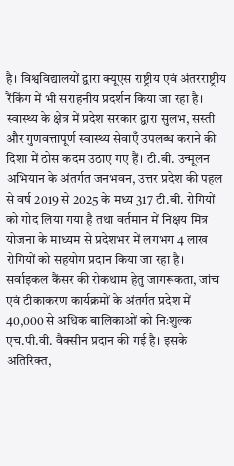है। विश्वविद्यालयों द्वारा क्यूएस राष्ट्रीय एवं अंतरराष्ट्रीय रैंकिंग में भी सराहनीय प्रदर्शन किया जा रहा है।
स्वास्थ्य के क्षेत्र में प्रदेश सरकार द्वारा सुलभ, सस्ती और गुणवत्तापूर्ण स्वास्थ्य सेवाएँ उपलब्ध कराने की दिशा में ठोस कदम उठाए गए हैं। टी.बी. उन्मूलन अभियान के अंतर्गत जनभवन, उत्तर प्रदेश की पहल से वर्ष 2019 से 2025 के मध्य 317 टी.बी. रोगियों को गोद लिया गया है तथा वर्तमान में निक्षय मित्र योजना के माध्यम से प्रदेशभर में लगभग 4 लाख रोगियों को सहयोग प्रदान किया जा रहा है।
सर्वाइकल कैंसर की रोकथाम हेतु जागरूकता, जांच एवं टीकाकरण कार्यक्रमों के अंतर्गत प्रदेश में 40,000 से अधिक बालिकाओं को निःशुल्क एच.पी.वी. वैक्सीन प्रदान की गई है। इसके अतिरिक्त,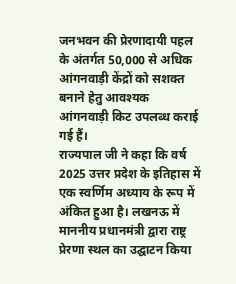जनभवन की प्रेरणादायी पहल के अंतर्गत 50,000 से अधिक आंगनवाड़ी केंद्रों को सशक्त बनाने हेतु आवश्यक आंगनवाड़ी किट उपलब्ध कराई गई हैं।
राज्यपाल जी ने कहा कि वर्ष 2025 उत्तर प्रदेश के इतिहास में एक स्वर्णिम अध्याय के रूप में अंकित हुआ है। लखनऊ में माननीय प्रधानमंत्री द्वारा राष्ट्र प्रेरणा स्थल का उद्घाटन किया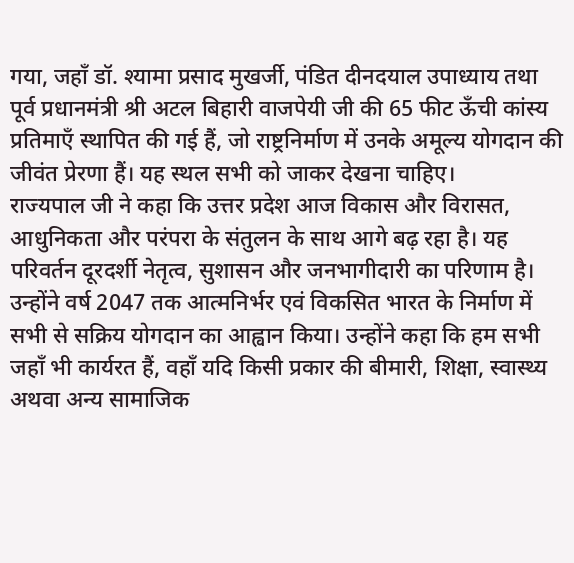गया, जहाँ डॉ. श्यामा प्रसाद मुखर्जी, पंडित दीनदयाल उपाध्याय तथा पूर्व प्रधानमंत्री श्री अटल बिहारी वाजपेयी जी की 65 फीट ऊँची कांस्य प्रतिमाएँ स्थापित की गई हैं, जो राष्ट्रनिर्माण में उनके अमूल्य योगदान की जीवंत प्रेरणा हैं। यह स्थल सभी को जाकर देखना चाहिए।
राज्यपाल जी ने कहा कि उत्तर प्रदेश आज विकास और विरासत, आधुनिकता और परंपरा के संतुलन के साथ आगे बढ़ रहा है। यह परिवर्तन दूरदर्शी नेतृत्व, सुशासन और जनभागीदारी का परिणाम है। उन्होंने वर्ष 2047 तक आत्मनिर्भर एवं विकसित भारत के निर्माण में सभी से सक्रिय योगदान का आह्वान किया। उन्होंने कहा कि हम सभी जहाँ भी कार्यरत हैं, वहाँ यदि किसी प्रकार की बीमारी, शिक्षा, स्वास्थ्य अथवा अन्य सामाजिक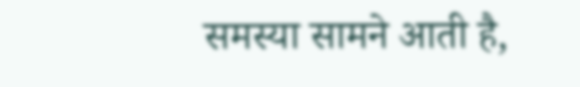समस्या सामने आती है,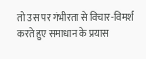तो उस पर गंभीरता से विचार-विमर्श करते हुए समाधान के प्रयास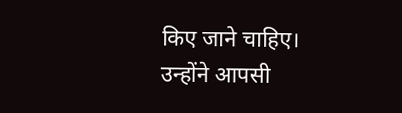किए जाने चाहिए। उन्होंने आपसी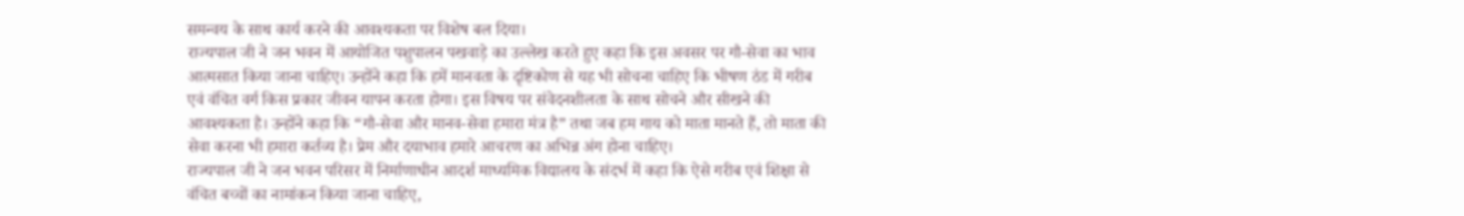समन्वय के साथ कार्य करने की आवश्यकता पर विशेष बल दिया।
राज्यपाल जी ने जन भवन में आयोजित पशुपालन पखवाड़े का उल्लेख करते हुए कहा कि इस अवसर पर गौ-सेवा का भाव आत्मसात किया जाना चाहिए। उन्होंने कहा कि हमें मानवता के दृष्टिकोण से यह भी सोचना चाहिए कि भीषण ठंड में गरीब एवं वंचित वर्ग किस प्रकार जीवन यापन करता होगा। इस विषय पर संवेदनशीलता के साथ सोचने और सीखने की आवश्यकता है। उन्होंने कहा कि “गौ-सेवा और मानव-सेवा हमारा मंत्र है” तथा जब हम गाय को माता मानते हैं, तो माता की सेवा करना भी हमारा कर्तव्य है। प्रेम और दयाभाव हमारे आचरण का अभिन्न अंग होना चाहिए।
राज्यपाल जी ने जन भवन परिसर में निर्माणाधीन आदर्श माध्यमिक विद्यालय के संदर्भ में कहा कि ऐसे गरीब एवं शिक्षा से वंचित बच्चों का नामांकन किया जाना चाहिए,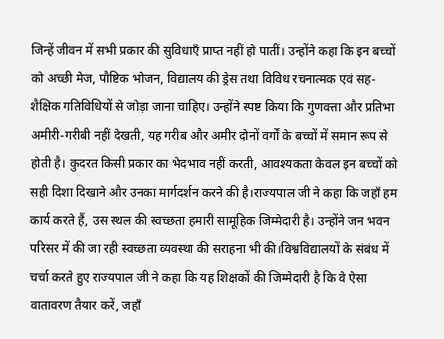जिन्हें जीवन में सभी प्रकार की सुविधाएँ प्राप्त नहीं हो पातीं। उन्होंने कहा कि इन बच्चों को अच्छी मेज, पौष्टिक भोजन, विद्यालय की ड्रेस तथा विविध रचनात्मक एवं सह-शैक्षिक गतिविधियों से जोड़ा जाना चाहिए। उन्होंने स्पष्ट किया कि गुणवत्ता और प्रतिभा अमीरी-गरीबी नहीं देखती, यह गरीब और अमीर दोनों वर्गों के बच्चों में समान रूप से होती है। कुदरत किसी प्रकार का भेदभाव नहीं करती, आवश्यकता केवल इन बच्चों को सही दिशा दिखाने और उनका मार्गदर्शन करने की है।राज्यपाल जी ने कहा कि जहाँ हम कार्य करते हैं, उस स्थल की स्वच्छता हमारी सामूहिक जिम्मेदारी है। उन्होंने जन भवन परिसर में की जा रही स्वच्छता व्यवस्था की सराहना भी की।विश्वविद्यालयों के संबंध में चर्चा करते हुए राज्यपाल जी ने कहा कि यह शिक्षकों की जिम्मेदारी है कि वे ऐसा वातावरण तैयार करें, जहाँ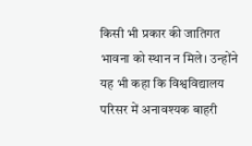किसी भी प्रकार की जातिगत भावना को स्थान न मिले। उन्होंने यह भी कहा कि विश्वविद्यालय परिसर में अनावश्यक बाहरी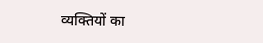व्यक्तियों का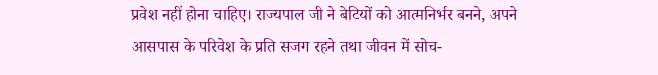प्रवेश नहीं होना चाहिए। राज्यपाल जी ने बेटियों को आत्मनिर्भर बनने, अपने आसपास के परिवेश के प्रति सजग रहने तथा जीवन में सोच-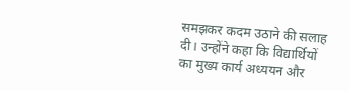समझकर कदम उठाने की सलाह दी। उन्होंने कहा कि विद्यार्थियों का मुख्य कार्य अध्ययन और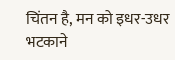चिंतन है, मन को इधर-उधर भटकाने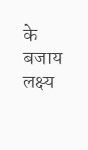के बजाय लक्ष्य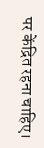पर केंद्रित रहना चाहिए।